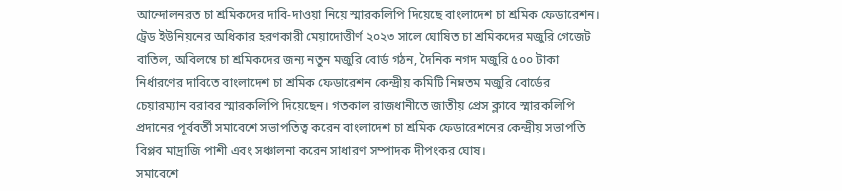আন্দোলনরত চা শ্রমিকদের দাবি-দাওয়া নিয়ে স্মারকলিপি দিয়েছে বাংলাদেশ চা শ্রমিক ফেডারেশন। ট্রেড ইউনিয়নের অধিকার হরণকারী মেয়াদোত্তীর্ণ ২০২৩ সালে ঘোষিত চা শ্রমিকদের মজুরি গেজেট বাতিল, অবিলম্বে চা শ্রমিকদের জন্য নতুন মজুরি বোর্ড গঠন, দৈনিক নগদ মজুরি ৫০০ টাকা নির্ধারণের দাবিতে বাংলাদেশ চা শ্রমিক ফেডারেশন কেন্দ্রীয় কমিটি নিম্নতম মজুরি বোর্ডের চেয়ারম্যান বরাবর স্মারকলিপি দিয়েছেন। গতকাল রাজধানীতে জাতীয় প্রেস ক্লাবে স্মারকলিপি প্রদানের পূর্ববর্তী সমাবেশে সভাপতিত্ব করেন বাংলাদেশ চা শ্রমিক ফেডারেশনের কেন্দ্রীয় সভাপতি বিপ্লব মাদ্রাজি পাশী এবং সঞ্চালনা করেন সাধারণ সম্পাদক দীপংকর ঘোষ।
সমাবেশে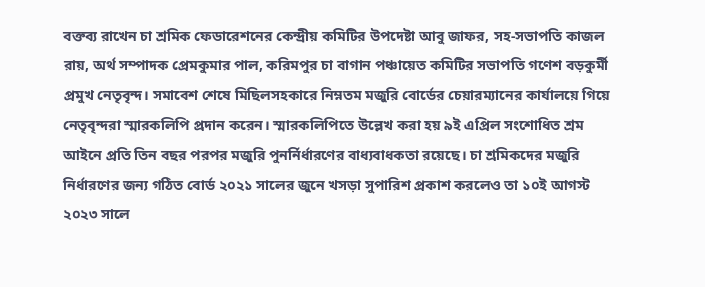বক্তব্য রাখেন চা শ্রমিক ফেডারেশনের কেন্দ্রীয় কমিটির উপদেষ্টা আবু জাফর, সহ-সভাপতি কাজল রায়, অর্থ সম্পাদক প্রেমকুমার পাল, করিমপুর চা বাগান পঞ্চায়েত কমিটির সভাপতি গণেশ বড়কুর্মী প্রমুখ নেতৃবৃন্দ। সমাবেশ শেষে মিছিলসহকারে নিম্নতম মজুরি বোর্ডের চেয়ারম্যানের কার্যালয়ে গিয়ে নেতৃবৃন্দরা স্মারকলিপি প্রদান করেন। স্মারকলিপিতে উল্লেখ করা হয় ৯ই এপ্রিল সংশোধিত শ্রম আইনে প্রতি তিন বছর পরপর মজুরি পুনর্নির্ধারণের বাধ্যবাধকতা রয়েছে। চা শ্রমিকদের মজুরি নির্ধারণের জন্য গঠিত বোর্ড ২০২১ সালের জুনে খসড়া সুপারিশ প্রকাশ করলেও তা ১০ই আগস্ট ২০২৩ সালে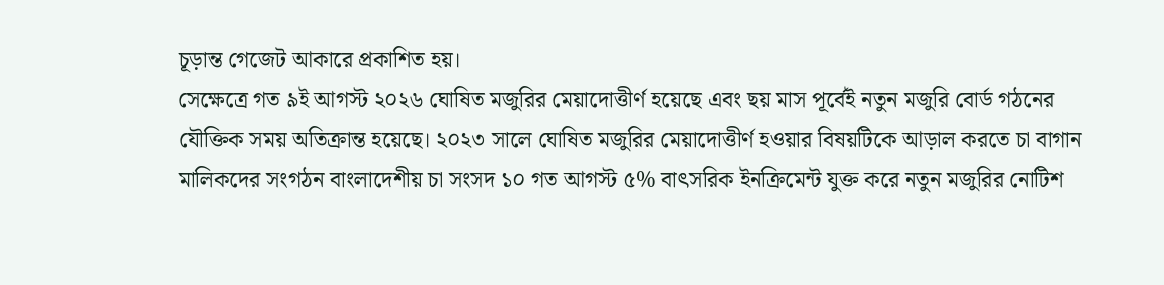চূড়ান্ত গেজেট আকারে প্রকাশিত হয়।
সেক্ষেত্রে গত ৯ই আগস্ট ২০২৬ ঘোষিত মজুরির মেয়াদোত্তীর্ণ হয়েছে এবং ছয় মাস পূর্বেই নতুন মজুরি বোর্ড গঠনের যৌক্তিক সময় অতিক্রান্ত হয়েছে। ২০২৩ সালে ঘোষিত মজুরির মেয়াদোত্তীর্ণ হওয়ার বিষয়টিকে আড়াল করতে চা বাগান মালিকদের সংগঠন বাংলাদেশীয় চা সংসদ ১০ গত আগস্ট ৫% বাৎসরিক ইনক্রিমেন্ট যুক্ত করে নতুন মজুরির নোটিশ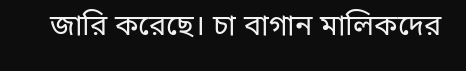জারি করেছে। চা বাগান মালিকদের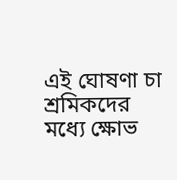এই ঘোষণা চা শ্রমিকদের মধ্যে ক্ষোভ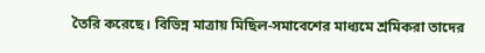তৈরি করেছে। বিভিন্ন মাত্রায় মিছিল-সমাবেশের মাধ্যমে শ্রমিকরা তাদের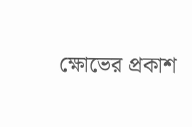ক্ষোভের প্রকাশ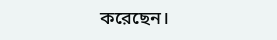করেছেন।